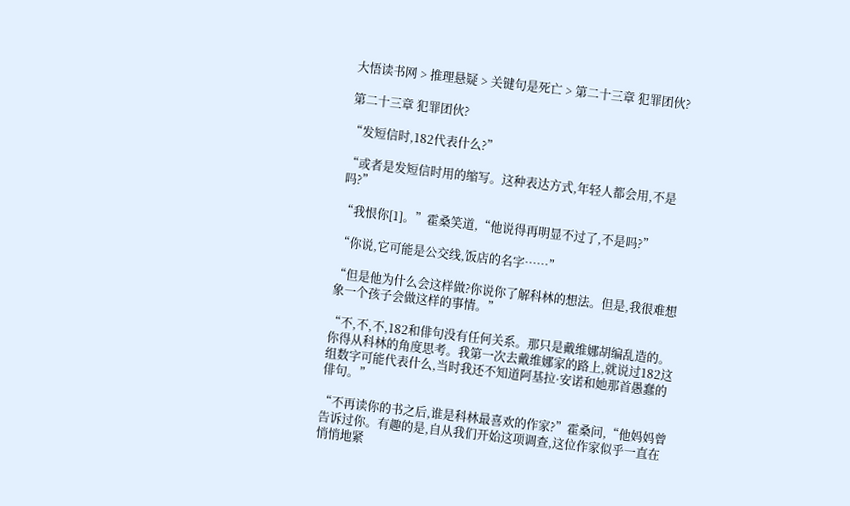大悟读书网 > 推理悬疑 > 关键句是死亡 > 第二十三章 犯罪团伙?

第二十三章 犯罪团伙?

“发短信时,182代表什么?”

“或者是发短信时用的缩写。这种表达方式,年轻人都会用,不是吗?”

“我恨你[1]。”霍桑笑道,“他说得再明显不过了,不是吗?”

“你说,它可能是公交线,饭店的名字……”

“但是他为什么会这样做?你说你了解科林的想法。但是,我很难想象一个孩子会做这样的事情。”

“不,不,不,182和俳句没有任何关系。那只是戴维娜胡编乱造的。你得从科林的角度思考。我第一次去戴维娜家的路上,就说过182这组数字可能代表什么,当时我还不知道阿基拉·安诺和她那首愚蠢的俳句。”

“不再读你的书之后,谁是科林最喜欢的作家?”霍桑问,“他妈妈曾告诉过你。有趣的是,自从我们开始这项调查,这位作家似乎一直在悄悄地紧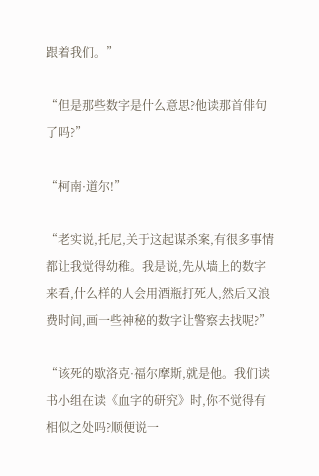跟着我们。”

“但是那些数字是什么意思?他读那首俳句了吗?”

“柯南·道尔!”

“老实说,托尼,关于这起谋杀案,有很多事情都让我觉得幼稚。我是说,先从墙上的数字来看,什么样的人会用酒瓶打死人,然后又浪费时间,画一些神秘的数字让警察去找呢?”

“该死的歇洛克·福尔摩斯,就是他。我们读书小组在读《血字的研究》时,你不觉得有相似之处吗?顺便说一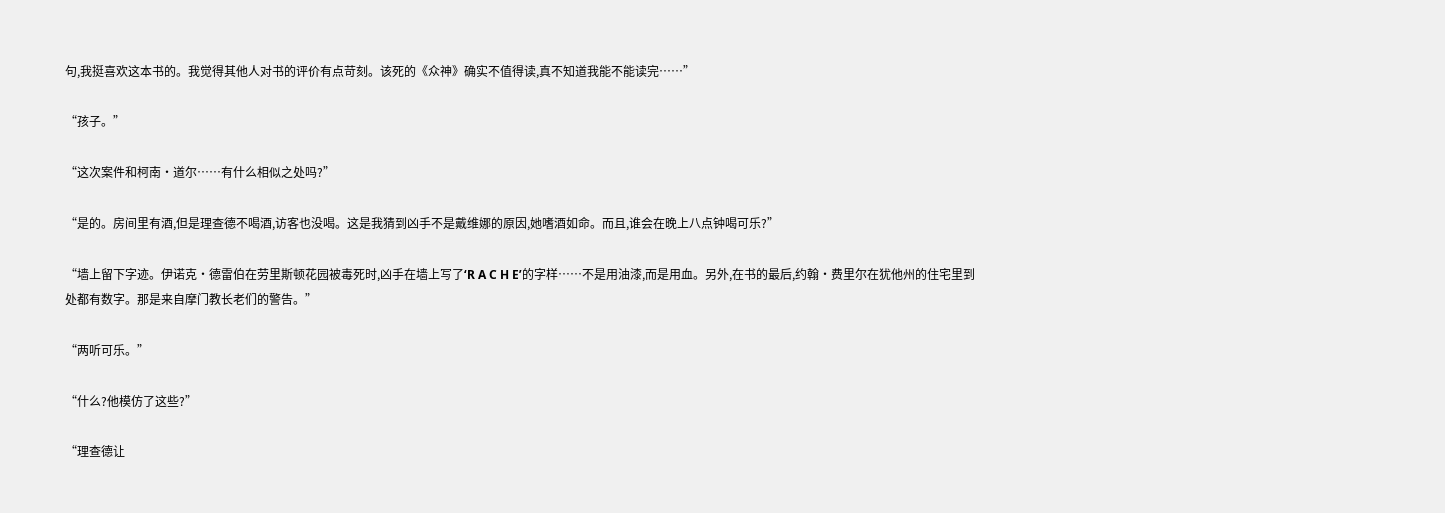句,我挺喜欢这本书的。我觉得其他人对书的评价有点苛刻。该死的《众神》确实不值得读,真不知道我能不能读完……”

“孩子。”

“这次案件和柯南·道尔……有什么相似之处吗?”

“是的。房间里有酒,但是理查德不喝酒,访客也没喝。这是我猜到凶手不是戴维娜的原因,她嗜酒如命。而且,谁会在晚上八点钟喝可乐?”

“墙上留下字迹。伊诺克·德雷伯在劳里斯顿花园被毒死时,凶手在墙上写了‘R A C H E’的字样……不是用油漆,而是用血。另外,在书的最后,约翰·费里尔在犹他州的住宅里到处都有数字。那是来自摩门教长老们的警告。”

“两听可乐。”

“什么?他模仿了这些?”

“理查德让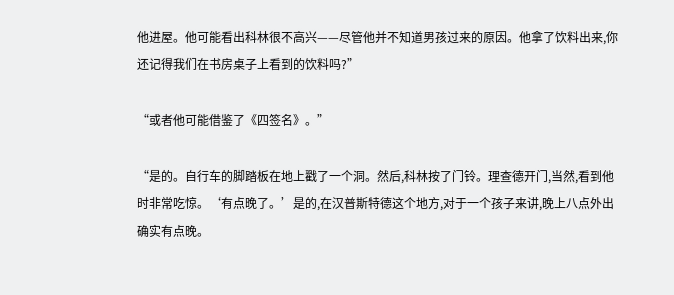他进屋。他可能看出科林很不高兴——尽管他并不知道男孩过来的原因。他拿了饮料出来,你还记得我们在书房桌子上看到的饮料吗?”

“或者他可能借鉴了《四签名》。”

“是的。自行车的脚踏板在地上戳了一个洞。然后,科林按了门铃。理查德开门,当然,看到他时非常吃惊。‘有点晚了。’是的,在汉普斯特德这个地方,对于一个孩子来讲,晚上八点外出确实有点晚。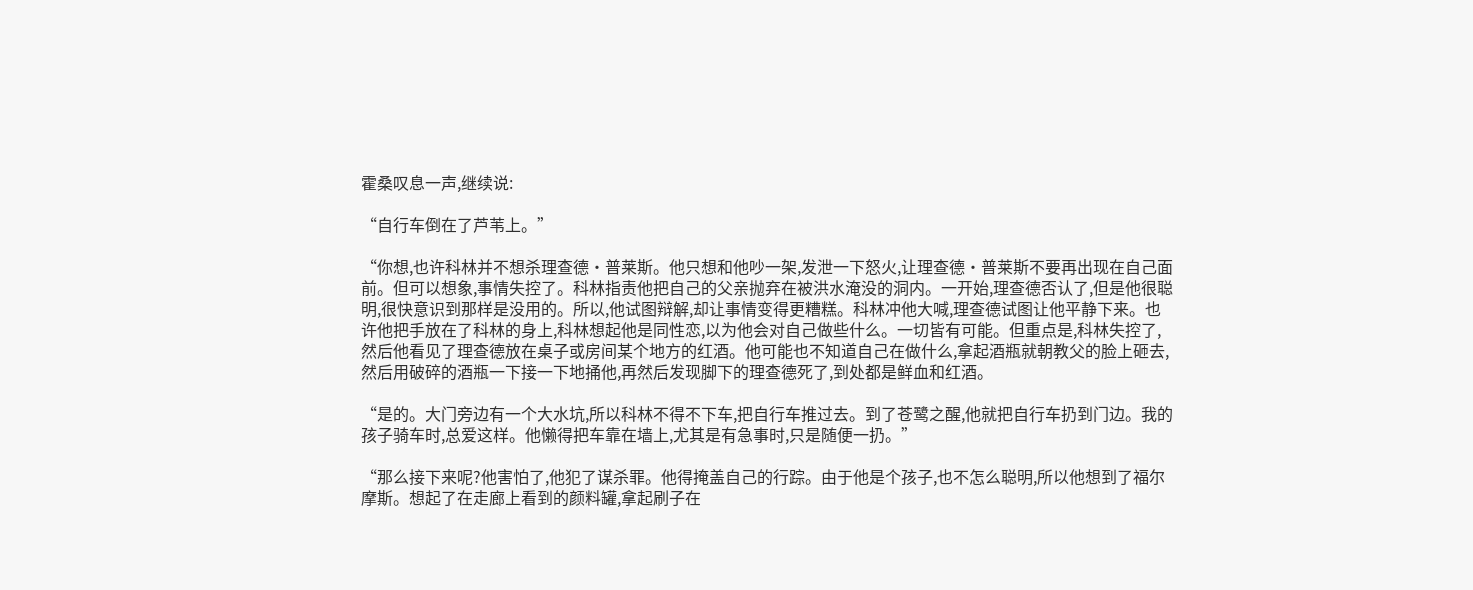霍桑叹息一声,继续说:

“自行车倒在了芦苇上。”

“你想,也许科林并不想杀理查德·普莱斯。他只想和他吵一架,发泄一下怒火,让理查德·普莱斯不要再出现在自己面前。但可以想象,事情失控了。科林指责他把自己的父亲抛弃在被洪水淹没的洞内。一开始,理查德否认了,但是他很聪明,很快意识到那样是没用的。所以,他试图辩解,却让事情变得更糟糕。科林冲他大喊,理查德试图让他平静下来。也许他把手放在了科林的身上,科林想起他是同性恋,以为他会对自己做些什么。一切皆有可能。但重点是,科林失控了,然后他看见了理查德放在桌子或房间某个地方的红酒。他可能也不知道自己在做什么,拿起酒瓶就朝教父的脸上砸去,然后用破碎的酒瓶一下接一下地捅他,再然后发现脚下的理查德死了,到处都是鲜血和红酒。

“是的。大门旁边有一个大水坑,所以科林不得不下车,把自行车推过去。到了苍鹭之醒,他就把自行车扔到门边。我的孩子骑车时,总爱这样。他懒得把车靠在墙上,尤其是有急事时,只是随便一扔。”

“那么接下来呢?他害怕了,他犯了谋杀罪。他得掩盖自己的行踪。由于他是个孩子,也不怎么聪明,所以他想到了福尔摩斯。想起了在走廊上看到的颜料罐,拿起刷子在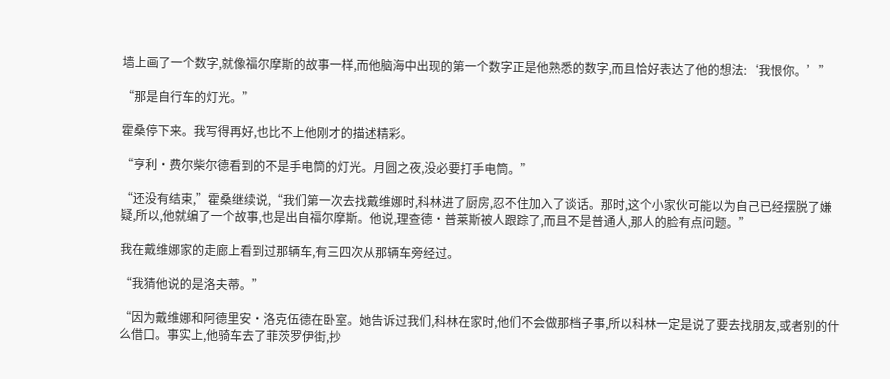墙上画了一个数字,就像福尔摩斯的故事一样,而他脑海中出现的第一个数字正是他熟悉的数字,而且恰好表达了他的想法:‘我恨你。’”

“那是自行车的灯光。”

霍桑停下来。我写得再好,也比不上他刚才的描述精彩。

“亨利·费尔柴尔德看到的不是手电筒的灯光。月圆之夜,没必要打手电筒。”

“还没有结束,”霍桑继续说,“我们第一次去找戴维娜时,科林进了厨房,忍不住加入了谈话。那时,这个小家伙可能以为自己已经摆脱了嫌疑,所以,他就编了一个故事,也是出自福尔摩斯。他说,理查德·普莱斯被人跟踪了,而且不是普通人,那人的脸有点问题。”

我在戴维娜家的走廊上看到过那辆车,有三四次从那辆车旁经过。

“我猜他说的是洛夫蒂。”

“因为戴维娜和阿德里安·洛克伍德在卧室。她告诉过我们,科林在家时,他们不会做那档子事,所以科林一定是说了要去找朋友,或者别的什么借口。事实上,他骑车去了菲茨罗伊街,抄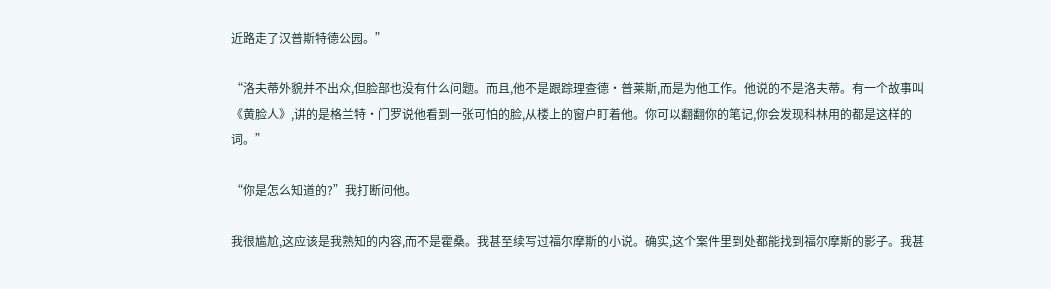近路走了汉普斯特德公园。”

“洛夫蒂外貌并不出众,但脸部也没有什么问题。而且,他不是跟踪理查德·普莱斯,而是为他工作。他说的不是洛夫蒂。有一个故事叫《黄脸人》,讲的是格兰特·门罗说他看到一张可怕的脸,从楼上的窗户盯着他。你可以翻翻你的笔记,你会发现科林用的都是这样的词。”

“你是怎么知道的?”我打断问他。

我很尴尬,这应该是我熟知的内容,而不是霍桑。我甚至续写过福尔摩斯的小说。确实,这个案件里到处都能找到福尔摩斯的影子。我甚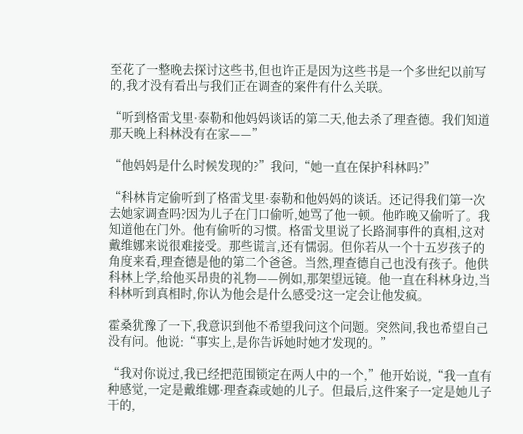至花了一整晚去探讨这些书,但也许正是因为这些书是一个多世纪以前写的,我才没有看出与我们正在调查的案件有什么关联。

“听到格雷戈里·泰勒和他妈妈谈话的第二天,他去杀了理查德。我们知道那天晚上科林没有在家——”

“他妈妈是什么时候发现的?”我问,“她一直在保护科林吗?”

“科林肯定偷听到了格雷戈里·泰勒和他妈妈的谈话。还记得我们第一次去她家调查吗?因为儿子在门口偷听,她骂了他一顿。他昨晚又偷听了。我知道他在门外。他有偷听的习惯。格雷戈里说了长路洞事件的真相,这对戴维娜来说很难接受。那些谎言,还有懦弱。但你若从一个十五岁孩子的角度来看,理查德是他的第二个爸爸。当然,理查德自己也没有孩子。他供科林上学,给他买昂贵的礼物——例如,那架望远镜。他一直在科林身边,当科林听到真相时,你认为他会是什么感受?这一定会让他发疯。

霍桑犹豫了一下,我意识到他不希望我问这个问题。突然间,我也希望自己没有问。他说:“事实上,是你告诉她时她才发现的。”

“我对你说过,我已经把范围锁定在两人中的一个,”他开始说,“我一直有种感觉,一定是戴维娜·理查森或她的儿子。但最后,这件案子一定是她儿子干的,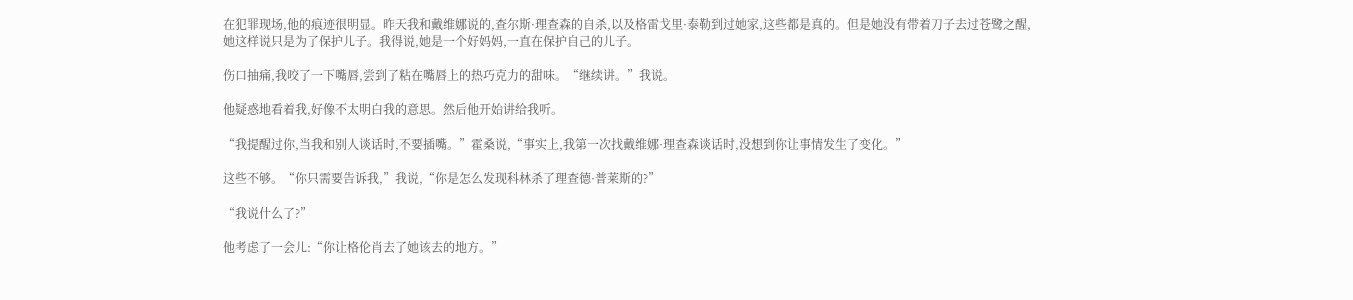在犯罪现场,他的痕迹很明显。昨天我和戴维娜说的,查尔斯·理查森的自杀,以及格雷戈里·泰勒到过她家,这些都是真的。但是她没有带着刀子去过苍鹭之醒,她这样说只是为了保护儿子。我得说,她是一个好妈妈,一直在保护自己的儿子。

伤口抽痛,我咬了一下嘴唇,尝到了粘在嘴唇上的热巧克力的甜味。“继续讲。”我说。

他疑惑地看着我,好像不太明白我的意思。然后他开始讲给我听。

“我提醒过你,当我和别人谈话时,不要插嘴。”霍桑说,“事实上,我第一次找戴维娜·理查森谈话时,没想到你让事情发生了变化。”

这些不够。“你只需要告诉我,”我说,“你是怎么发现科林杀了理查德·普莱斯的?”

“我说什么了?”

他考虑了一会儿:“你让格伦肖去了她该去的地方。”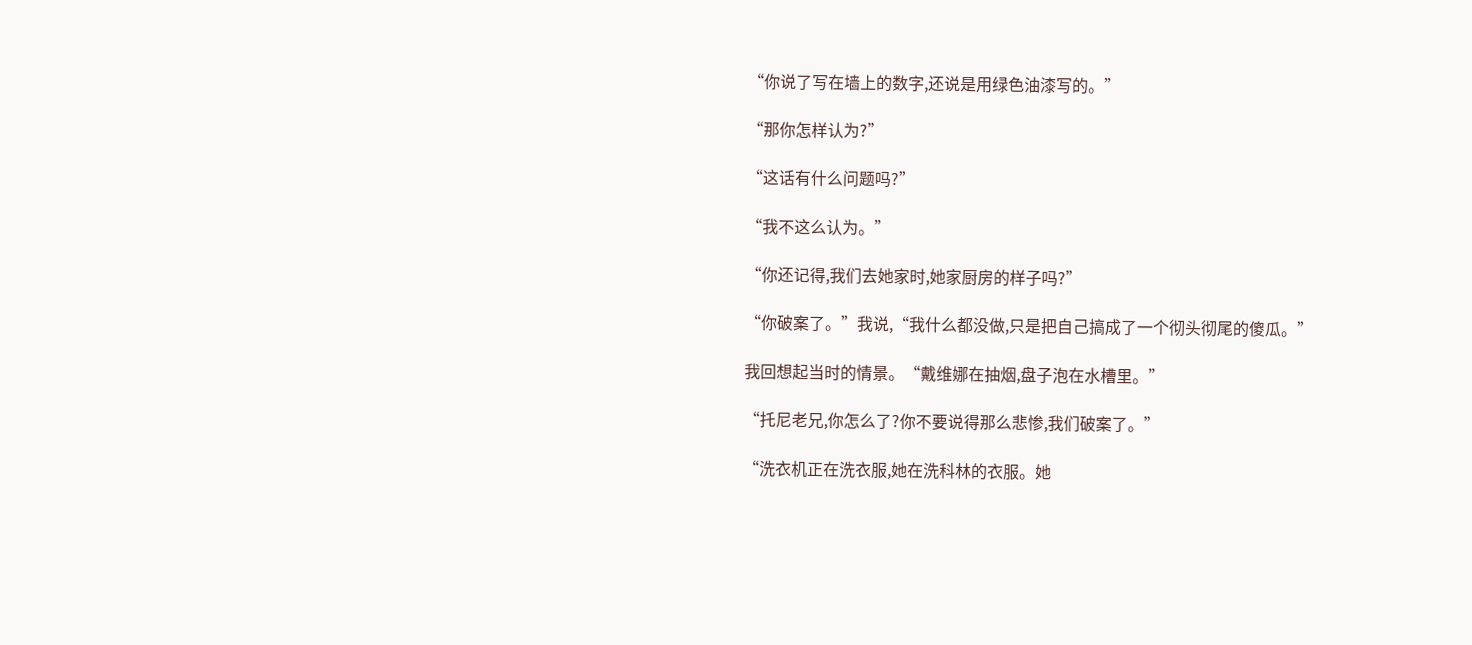“你说了写在墙上的数字,还说是用绿色油漆写的。”

“那你怎样认为?”

“这话有什么问题吗?”

“我不这么认为。”

“你还记得,我们去她家时,她家厨房的样子吗?”

“你破案了。”我说,“我什么都没做,只是把自己搞成了一个彻头彻尾的傻瓜。”

我回想起当时的情景。“戴维娜在抽烟,盘子泡在水槽里。”

“托尼老兄,你怎么了?你不要说得那么悲惨,我们破案了。”

“洗衣机正在洗衣服,她在洗科林的衣服。她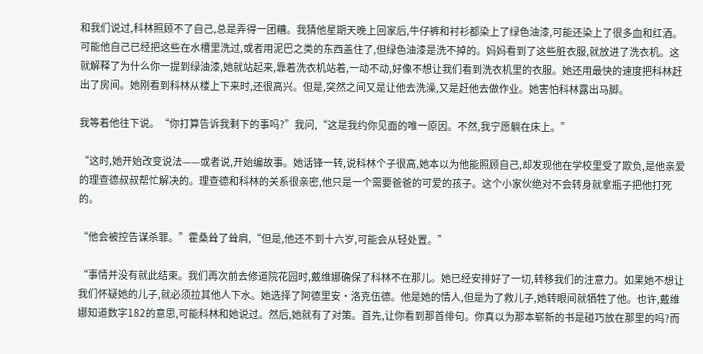和我们说过,科林照顾不了自己,总是弄得一团糟。我猜他星期天晚上回家后,牛仔裤和衬衫都染上了绿色油漆,可能还染上了很多血和红酒。可能他自己已经把这些在水槽里洗过,或者用泥巴之类的东西盖住了,但绿色油漆是洗不掉的。妈妈看到了这些脏衣服,就放进了洗衣机。这就解释了为什么你一提到绿油漆,她就站起来,靠着洗衣机站着,一动不动,好像不想让我们看到洗衣机里的衣服。她还用最快的速度把科林赶出了房间。她刚看到科林从楼上下来时,还很高兴。但是,突然之间又是让他去洗澡,又是赶他去做作业。她害怕科林露出马脚。

我等着他往下说。“你打算告诉我剩下的事吗?”我问,“这是我约你见面的唯一原因。不然,我宁愿躺在床上。”

“这时,她开始改变说法——或者说,开始编故事。她话锋一转,说科林个子很高,她本以为他能照顾自己,却发现他在学校里受了欺负,是他亲爱的理查德叔叔帮忙解决的。理查德和科林的关系很亲密,他只是一个需要爸爸的可爱的孩子。这个小家伙绝对不会转身就拿瓶子把他打死的。

“他会被控告谋杀罪。”霍桑耸了耸肩,“但是,他还不到十六岁,可能会从轻处置。”

“事情并没有就此结束。我们再次前去修道院花园时,戴维娜确保了科林不在那儿。她已经安排好了一切,转移我们的注意力。如果她不想让我们怀疑她的儿子,就必须拉其他人下水。她选择了阿德里安·洛克伍德。他是她的情人,但是为了救儿子,她转眼间就牺牲了他。也许,戴维娜知道数字182的意思,可能科林和她说过。然后,她就有了对策。首先,让你看到那首俳句。你真以为那本崭新的书是碰巧放在那里的吗?而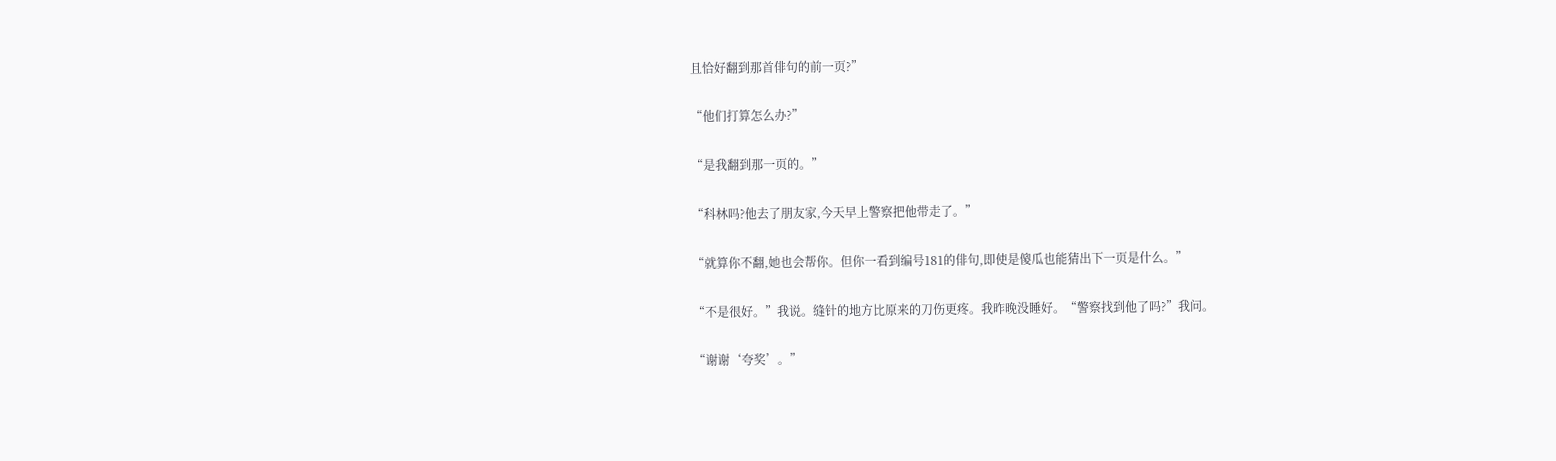且恰好翻到那首俳句的前一页?”

“他们打算怎么办?”

“是我翻到那一页的。”

“科林吗?他去了朋友家,今天早上警察把他带走了。”

“就算你不翻,她也会帮你。但你一看到编号181的俳句,即使是傻瓜也能猜出下一页是什么。”

“不是很好。”我说。缝针的地方比原来的刀伤更疼。我昨晚没睡好。“警察找到他了吗?”我问。

“谢谢‘夸奖’。”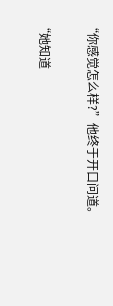“你感觉怎么样?”他终于开口问道。

“她知道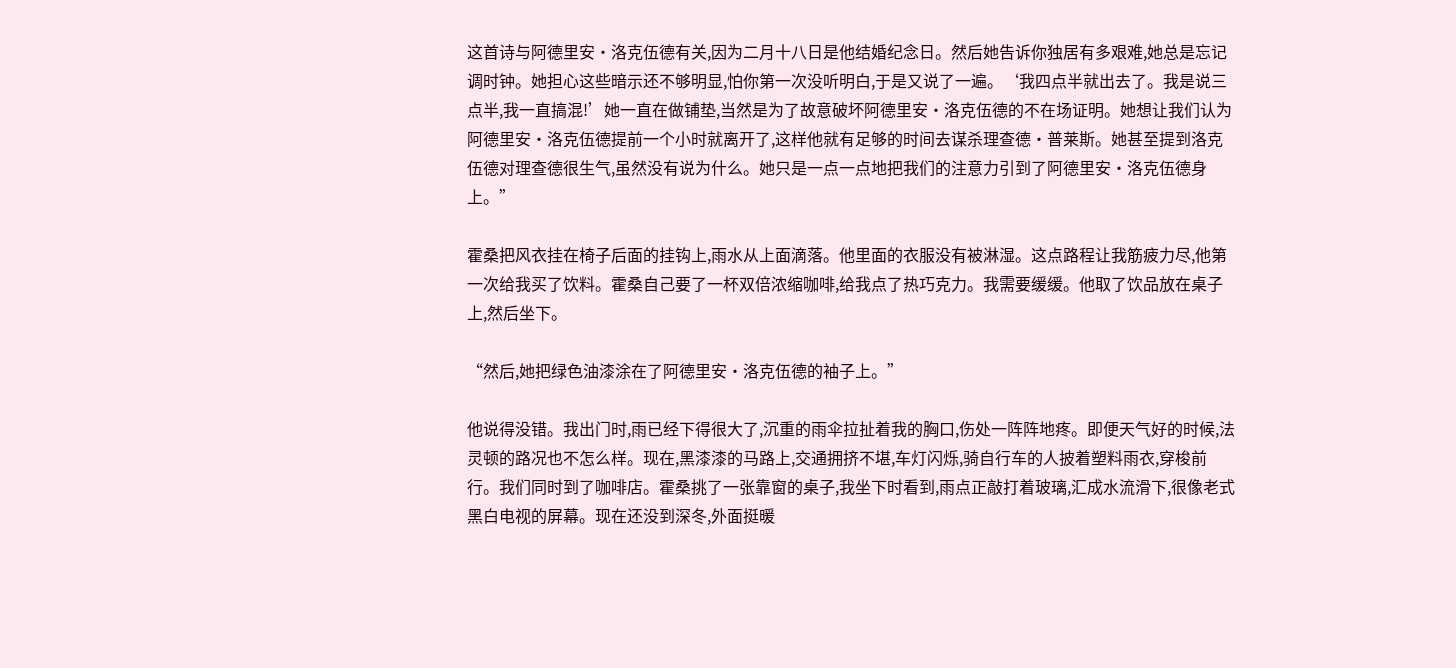这首诗与阿德里安·洛克伍德有关,因为二月十八日是他结婚纪念日。然后她告诉你独居有多艰难,她总是忘记调时钟。她担心这些暗示还不够明显,怕你第一次没听明白,于是又说了一遍。‘我四点半就出去了。我是说三点半,我一直搞混!’她一直在做铺垫,当然是为了故意破坏阿德里安·洛克伍德的不在场证明。她想让我们认为阿德里安·洛克伍德提前一个小时就离开了,这样他就有足够的时间去谋杀理查德·普莱斯。她甚至提到洛克伍德对理查德很生气,虽然没有说为什么。她只是一点一点地把我们的注意力引到了阿德里安·洛克伍德身上。”

霍桑把风衣挂在椅子后面的挂钩上,雨水从上面滴落。他里面的衣服没有被淋湿。这点路程让我筋疲力尽,他第一次给我买了饮料。霍桑自己要了一杯双倍浓缩咖啡,给我点了热巧克力。我需要缓缓。他取了饮品放在桌子上,然后坐下。

“然后,她把绿色油漆涂在了阿德里安·洛克伍德的袖子上。”

他说得没错。我出门时,雨已经下得很大了,沉重的雨伞拉扯着我的胸口,伤处一阵阵地疼。即便天气好的时候,法灵顿的路况也不怎么样。现在,黑漆漆的马路上,交通拥挤不堪,车灯闪烁,骑自行车的人披着塑料雨衣,穿梭前行。我们同时到了咖啡店。霍桑挑了一张靠窗的桌子,我坐下时看到,雨点正敲打着玻璃,汇成水流滑下,很像老式黑白电视的屏幕。现在还没到深冬,外面挺暖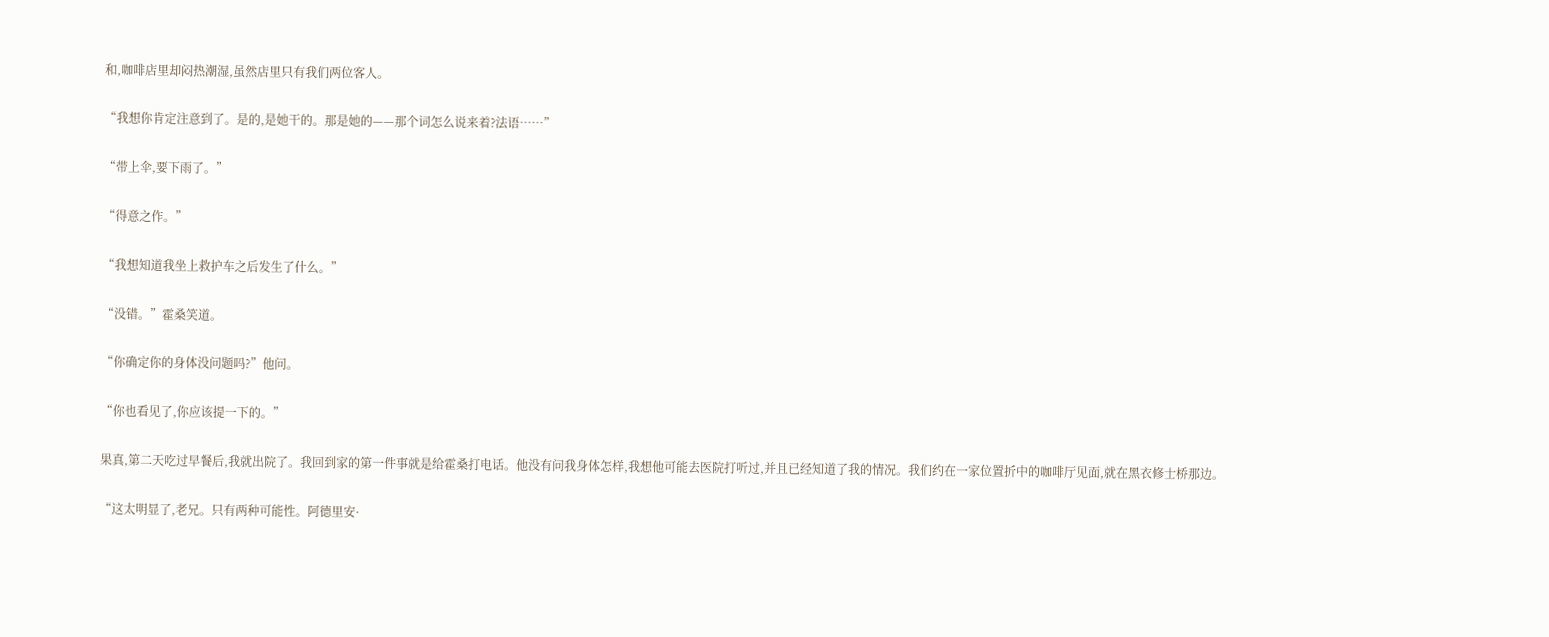和,咖啡店里却闷热潮湿,虽然店里只有我们两位客人。

“我想你肯定注意到了。是的,是她干的。那是她的——那个词怎么说来着?法语……”

“带上伞,要下雨了。”

“得意之作。”

“我想知道我坐上救护车之后发生了什么。”

“没错。”霍桑笑道。

“你确定你的身体没问题吗?”他问。

“你也看见了,你应该提一下的。”

果真,第二天吃过早餐后,我就出院了。我回到家的第一件事就是给霍桑打电话。他没有问我身体怎样,我想他可能去医院打听过,并且已经知道了我的情况。我们约在一家位置折中的咖啡厅见面,就在黑衣修士桥那边。

“这太明显了,老兄。只有两种可能性。阿德里安·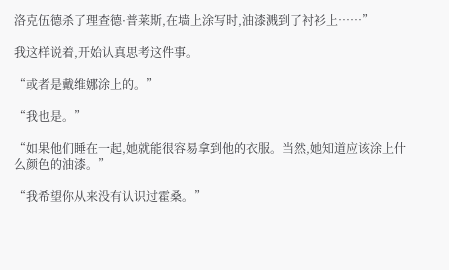洛克伍德杀了理查德·普莱斯,在墙上涂写时,油漆溅到了衬衫上……”

我这样说着,开始认真思考这件事。

“或者是戴维娜涂上的。”

“我也是。”

“如果他们睡在一起,她就能很容易拿到他的衣服。当然,她知道应该涂上什么颜色的油漆。”

“我希望你从来没有认识过霍桑。”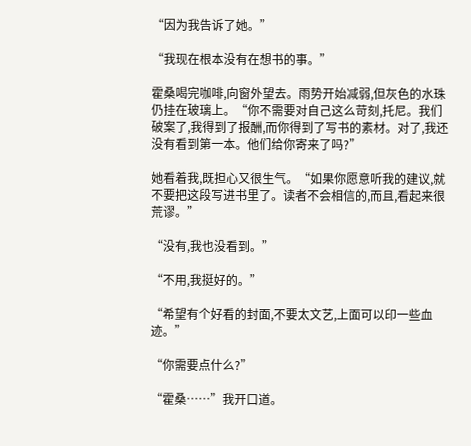“因为我告诉了她。”

“我现在根本没有在想书的事。”

霍桑喝完咖啡,向窗外望去。雨势开始减弱,但灰色的水珠仍挂在玻璃上。“你不需要对自己这么苛刻,托尼。我们破案了,我得到了报酬,而你得到了写书的素材。对了,我还没有看到第一本。他们给你寄来了吗?”

她看着我,既担心又很生气。“如果你愿意听我的建议,就不要把这段写进书里了。读者不会相信的,而且,看起来很荒谬。”

“没有,我也没看到。”

“不用,我挺好的。”

“希望有个好看的封面,不要太文艺,上面可以印一些血迹。”

“你需要点什么?”

“霍桑……”我开口道。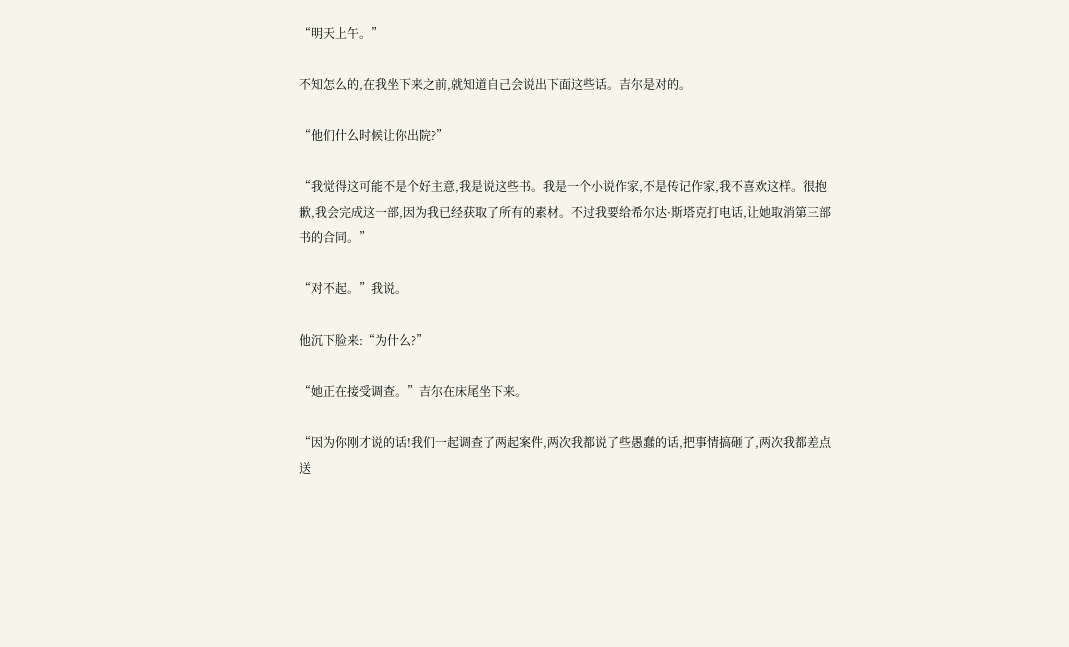“明天上午。”

不知怎么的,在我坐下来之前,就知道自己会说出下面这些话。吉尔是对的。

“他们什么时候让你出院?”

“我觉得这可能不是个好主意,我是说这些书。我是一个小说作家,不是传记作家,我不喜欢这样。很抱歉,我会完成这一部,因为我已经获取了所有的素材。不过我要给希尔达·斯塔克打电话,让她取消第三部书的合同。”

“对不起。”我说。

他沉下脸来:“为什么?”

“她正在接受调查。”吉尔在床尾坐下来。

“因为你刚才说的话!我们一起调查了两起案件,两次我都说了些愚蠢的话,把事情搞砸了,两次我都差点送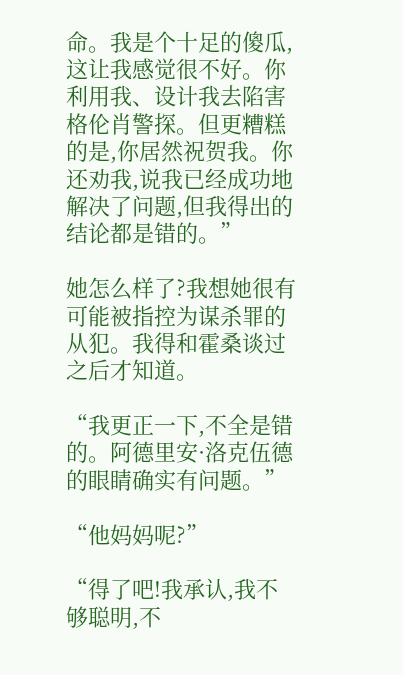命。我是个十足的傻瓜,这让我感觉很不好。你利用我、设计我去陷害格伦肖警探。但更糟糕的是,你居然祝贺我。你还劝我,说我已经成功地解决了问题,但我得出的结论都是错的。”

她怎么样了?我想她很有可能被指控为谋杀罪的从犯。我得和霍桑谈过之后才知道。

“我更正一下,不全是错的。阿德里安·洛克伍德的眼睛确实有问题。”

“他妈妈呢?”

“得了吧!我承认,我不够聪明,不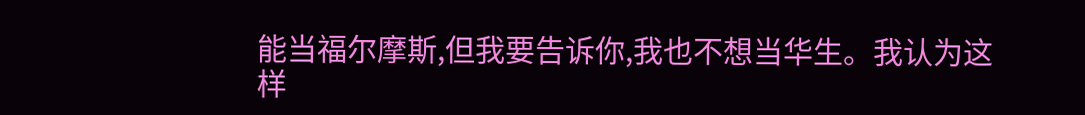能当福尔摩斯,但我要告诉你,我也不想当华生。我认为这样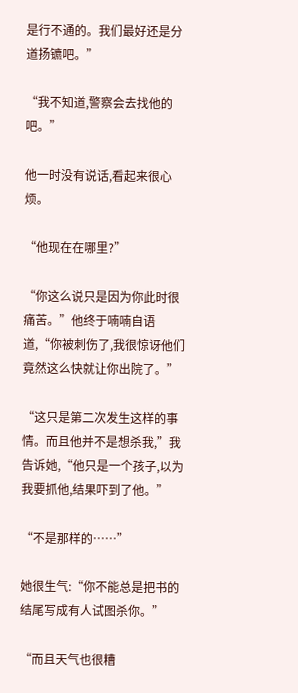是行不通的。我们最好还是分道扬镳吧。”

“我不知道,警察会去找他的吧。”

他一时没有说话,看起来很心烦。

“他现在在哪里?”

“你这么说只是因为你此时很痛苦。”他终于喃喃自语道,“你被刺伤了,我很惊讶他们竟然这么快就让你出院了。”

“这只是第二次发生这样的事情。而且他并不是想杀我,”我告诉她,“他只是一个孩子,以为我要抓他,结果吓到了他。”

“不是那样的……”

她很生气:“你不能总是把书的结尾写成有人试图杀你。”

“而且天气也很糟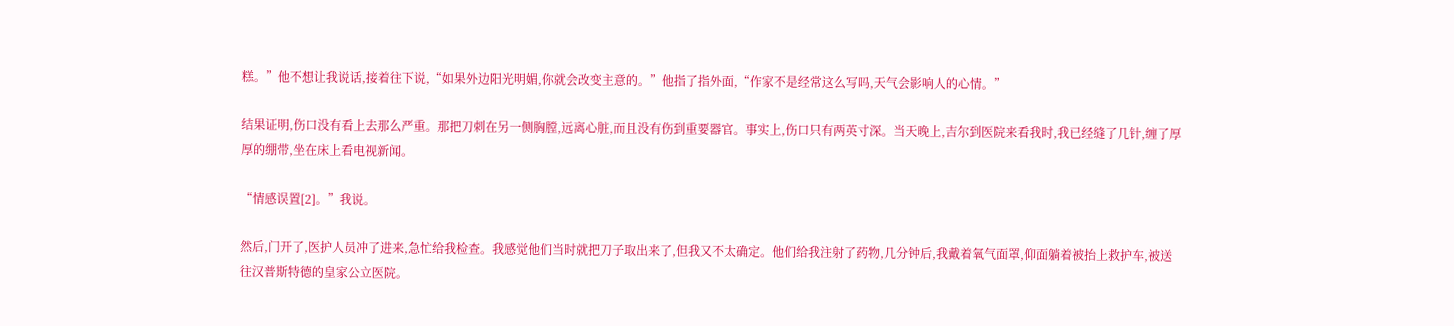糕。”他不想让我说话,接着往下说,“如果外边阳光明媚,你就会改变主意的。”他指了指外面,“作家不是经常这么写吗,天气会影响人的心情。”

结果证明,伤口没有看上去那么严重。那把刀刺在另一侧胸膛,远离心脏,而且没有伤到重要器官。事实上,伤口只有两英寸深。当天晚上,吉尔到医院来看我时,我已经缝了几针,缠了厚厚的绷带,坐在床上看电视新闻。

“情感误置[2]。”我说。

然后,门开了,医护人员冲了进来,急忙给我检查。我感觉他们当时就把刀子取出来了,但我又不太确定。他们给我注射了药物,几分钟后,我戴着氧气面罩,仰面躺着被抬上救护车,被送往汉普斯特德的皇家公立医院。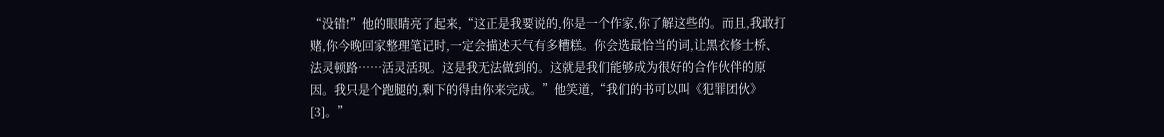“没错!”他的眼睛亮了起来,“这正是我要说的,你是一个作家,你了解这些的。而且,我敢打赌,你今晚回家整理笔记时,一定会描述天气有多糟糕。你会选最恰当的词,让黑衣修士桥、法灵顿路……活灵活现。这是我无法做到的。这就是我们能够成为很好的合作伙伴的原因。我只是个跑腿的,剩下的得由你来完成。”他笑道,“我们的书可以叫《犯罪团伙》[3]。”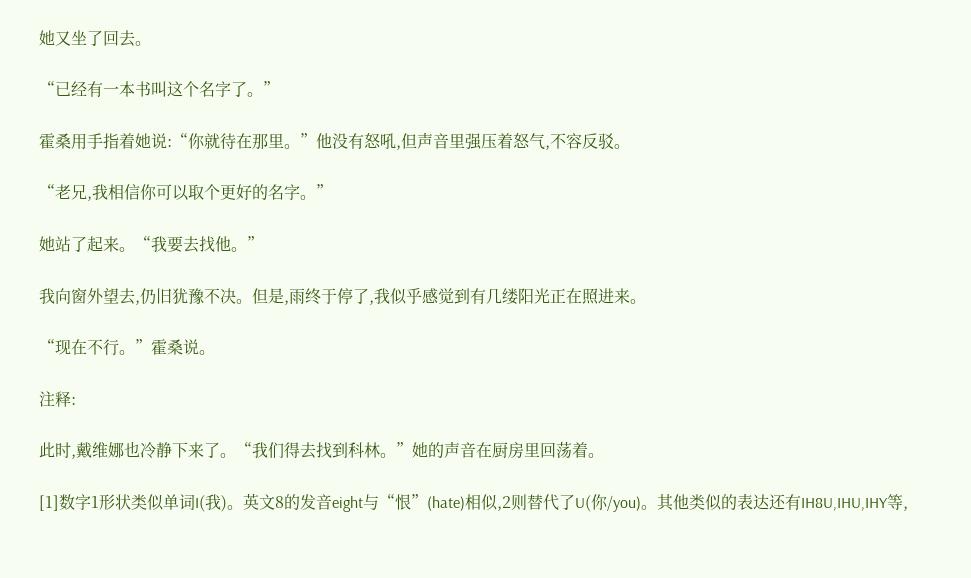她又坐了回去。

“已经有一本书叫这个名字了。”

霍桑用手指着她说:“你就待在那里。”他没有怒吼,但声音里强压着怒气,不容反驳。

“老兄,我相信你可以取个更好的名字。”

她站了起来。“我要去找他。”

我向窗外望去,仍旧犹豫不决。但是,雨终于停了,我似乎感觉到有几缕阳光正在照进来。

“现在不行。”霍桑说。

注释:

此时,戴维娜也冷静下来了。“我们得去找到科林。”她的声音在厨房里回荡着。

[1]数字1形状类似单词I(我)。英文8的发音eight与“恨”(hate)相似,2则替代了U(你/you)。其他类似的表达还有IH8U,IHU,IHY等,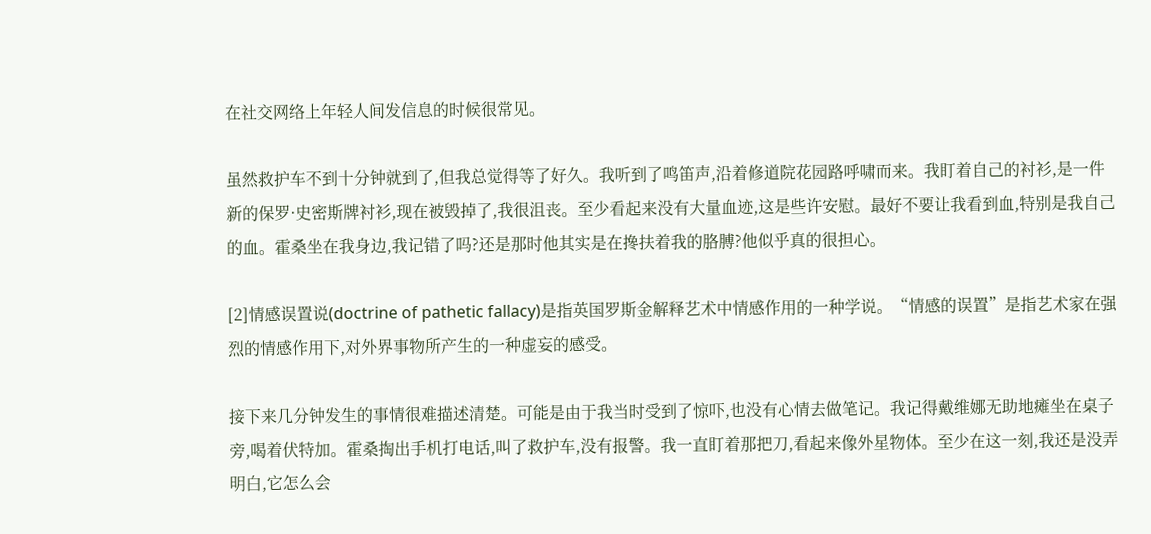在社交网络上年轻人间发信息的时候很常见。

虽然救护车不到十分钟就到了,但我总觉得等了好久。我听到了鸣笛声,沿着修道院花园路呼啸而来。我盯着自己的衬衫,是一件新的保罗·史密斯牌衬衫,现在被毁掉了,我很沮丧。至少看起来没有大量血迹,这是些许安慰。最好不要让我看到血,特别是我自己的血。霍桑坐在我身边,我记错了吗?还是那时他其实是在搀扶着我的胳膊?他似乎真的很担心。

[2]情感误置说(doctrine of pathetic fallacy)是指英国罗斯金解释艺术中情感作用的一种学说。“情感的误置”是指艺术家在强烈的情感作用下,对外界事物所产生的一种虚妄的感受。

接下来几分钟发生的事情很难描述清楚。可能是由于我当时受到了惊吓,也没有心情去做笔记。我记得戴维娜无助地瘫坐在桌子旁,喝着伏特加。霍桑掏出手机打电话,叫了救护车,没有报警。我一直盯着那把刀,看起来像外星物体。至少在这一刻,我还是没弄明白,它怎么会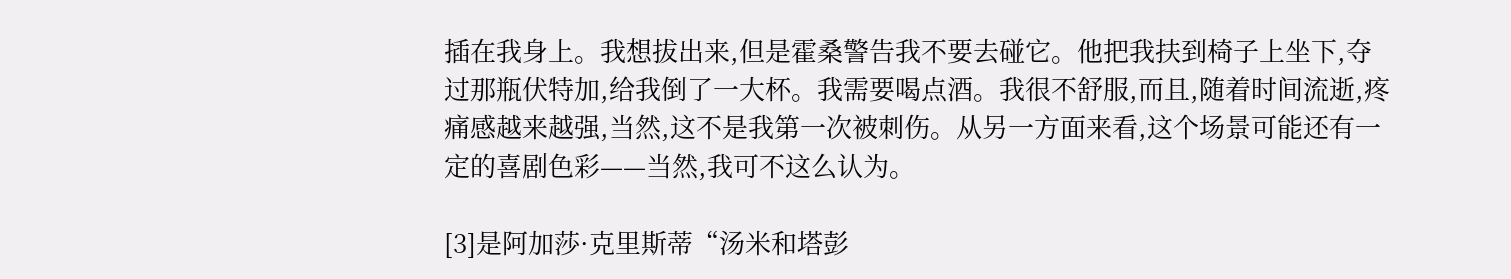插在我身上。我想拔出来,但是霍桑警告我不要去碰它。他把我扶到椅子上坐下,夺过那瓶伏特加,给我倒了一大杯。我需要喝点酒。我很不舒服,而且,随着时间流逝,疼痛感越来越强,当然,这不是我第一次被刺伤。从另一方面来看,这个场景可能还有一定的喜剧色彩——当然,我可不这么认为。

[3]是阿加莎·克里斯蒂“汤米和塔彭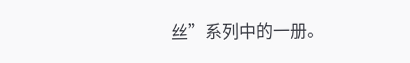丝”系列中的一册。